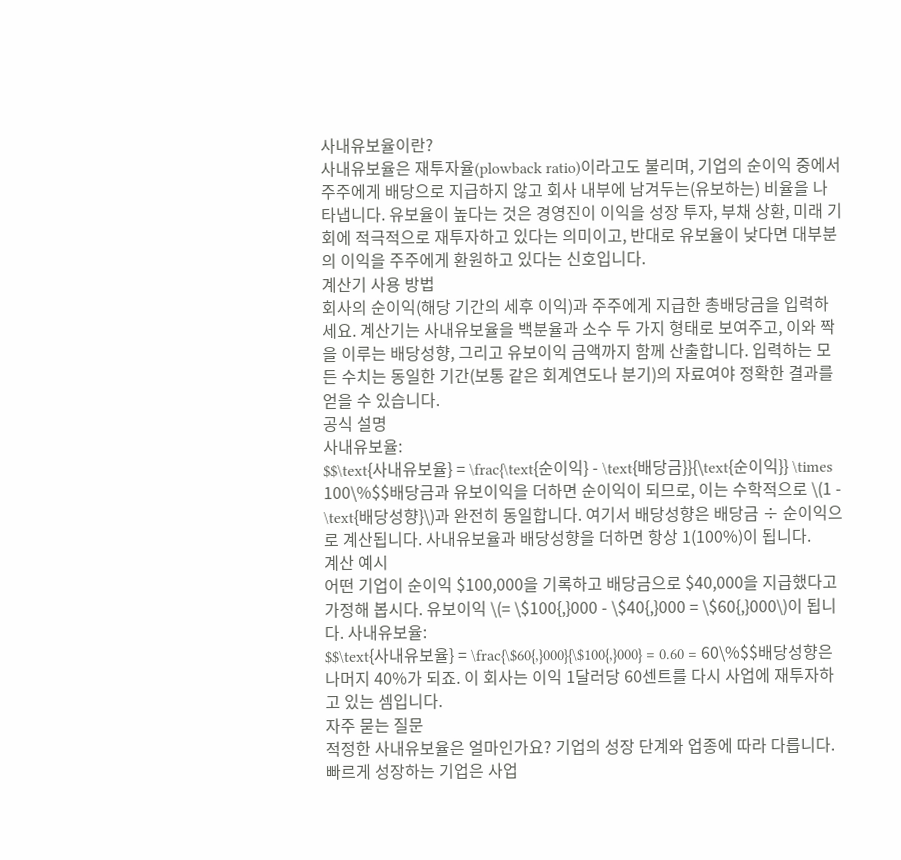사내유보율이란?
사내유보율은 재투자율(plowback ratio)이라고도 불리며, 기업의 순이익 중에서 주주에게 배당으로 지급하지 않고 회사 내부에 남겨두는(유보하는) 비율을 나타냅니다. 유보율이 높다는 것은 경영진이 이익을 성장 투자, 부채 상환, 미래 기회에 적극적으로 재투자하고 있다는 의미이고, 반대로 유보율이 낮다면 대부분의 이익을 주주에게 환원하고 있다는 신호입니다.
계산기 사용 방법
회사의 순이익(해당 기간의 세후 이익)과 주주에게 지급한 총배당금을 입력하세요. 계산기는 사내유보율을 백분율과 소수 두 가지 형태로 보여주고, 이와 짝을 이루는 배당성향, 그리고 유보이익 금액까지 함께 산출합니다. 입력하는 모든 수치는 동일한 기간(보통 같은 회계연도나 분기)의 자료여야 정확한 결과를 얻을 수 있습니다.
공식 설명
사내유보율:
$$\text{사내유보율} = \frac{\text{순이익} - \text{배당금}}{\text{순이익}} \times 100\%$$배당금과 유보이익을 더하면 순이익이 되므로, 이는 수학적으로 \(1 - \text{배당성향}\)과 완전히 동일합니다. 여기서 배당성향은 배당금 ÷ 순이익으로 계산됩니다. 사내유보율과 배당성향을 더하면 항상 1(100%)이 됩니다.
계산 예시
어떤 기업이 순이익 $100,000을 기록하고 배당금으로 $40,000을 지급했다고 가정해 봅시다. 유보이익 \(= \$100{,}000 - \$40{,}000 = \$60{,}000\)이 됩니다. 사내유보율:
$$\text{사내유보율} = \frac{\$60{,}000}{\$100{,}000} = 0.60 = 60\%$$배당성향은 나머지 40%가 되죠. 이 회사는 이익 1달러당 60센트를 다시 사업에 재투자하고 있는 셈입니다.
자주 묻는 질문
적정한 사내유보율은 얼마인가요? 기업의 성장 단계와 업종에 따라 다릅니다. 빠르게 성장하는 기업은 사업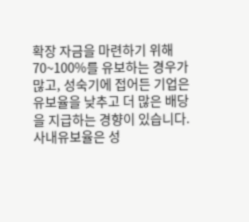확장 자금을 마련하기 위해 70~100%를 유보하는 경우가 많고, 성숙기에 접어든 기업은 유보율을 낮추고 더 많은 배당을 지급하는 경향이 있습니다.
사내유보율은 성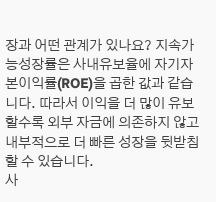장과 어떤 관계가 있나요? 지속가능성장률은 사내유보율에 자기자본이익률(ROE)을 곱한 값과 같습니다. 따라서 이익을 더 많이 유보할수록 외부 자금에 의존하지 않고 내부적으로 더 빠른 성장을 뒷받침할 수 있습니다.
사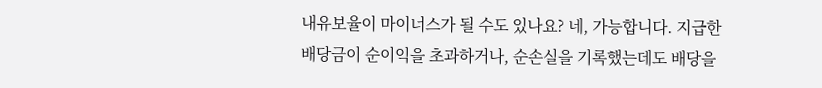내유보율이 마이너스가 될 수도 있나요? 네, 가능합니다. 지급한 배당금이 순이익을 초과하거나, 순손실을 기록했는데도 배당을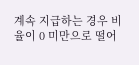계속 지급하는 경우 비율이 0 미만으로 떨어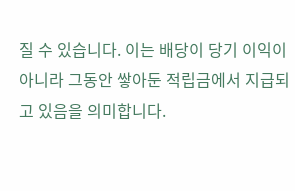질 수 있습니다. 이는 배당이 당기 이익이 아니라 그동안 쌓아둔 적립금에서 지급되고 있음을 의미합니다.